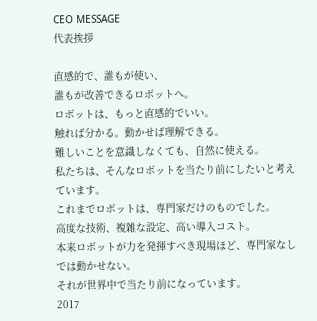CEO MESSAGE
代表挨拶

直感的で、誰もが使い、
誰もが改善できるロボットへ。
ロボットは、もっと直感的でいい。
触れば分かる。動かせば理解できる。
難しいことを意識しなくても、自然に使える。
私たちは、そんなロボットを当たり前にしたいと考えています。
これまでロボットは、専門家だけのものでした。
高度な技術、複雑な設定、高い導入コスト。
本来ロボットが力を発揮すべき現場ほど、専門家なしでは動かせない。
それが世界中で当たり前になっています。
2017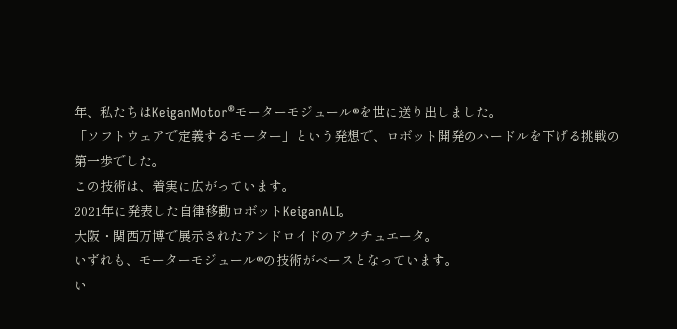年、私たちはKeiganMotor®モーターモジュール®を世に送り出しました。
「ソフトウェアで定義するモーター」という発想で、ロボット開発のハードルを下げる挑戦の第一歩でした。
この技術は、着実に広がっています。
2021年に発表した自律移動ロボットKeiganALI。
大阪・関西万博で展示されたアンドロイドのアクチュエータ。
いずれも、モーターモジュール®の技術がベースとなっています。
い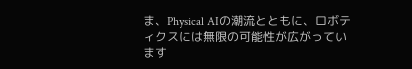ま、Physical AIの潮流とともに、ロボティクスには無限の可能性が広がっています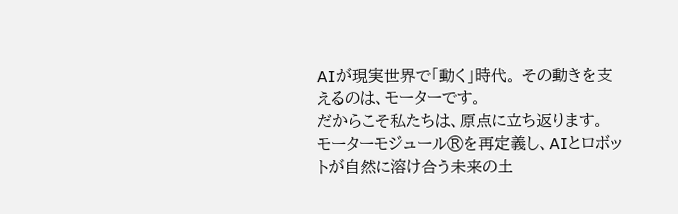AIが現実世界で「動く」時代。 その動きを支えるのは、モーターです。
だからこそ私たちは、原点に立ち返ります。
モーターモジュール®を再定義し、AIとロボットが自然に溶け合う未来の土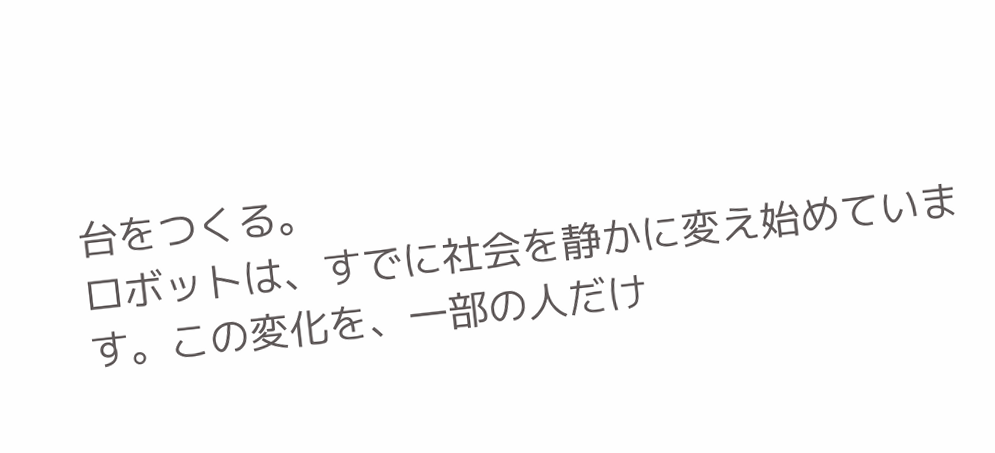台をつくる。
ロボットは、すでに社会を静かに変え始めています。この変化を、一部の人だけ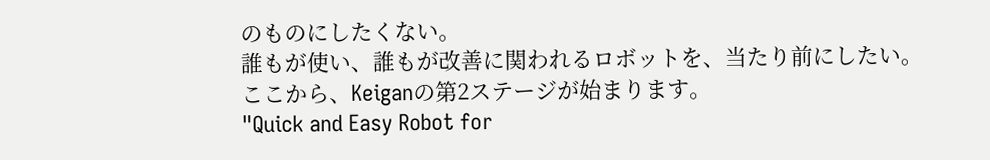のものにしたくない。
誰もが使い、誰もが改善に関われるロボットを、当たり前にしたい。
ここから、Keiganの第2ステージが始まります。
"Quick and Easy Robot for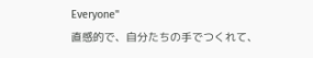Everyone"
直感的で、自分たちの手でつくれて、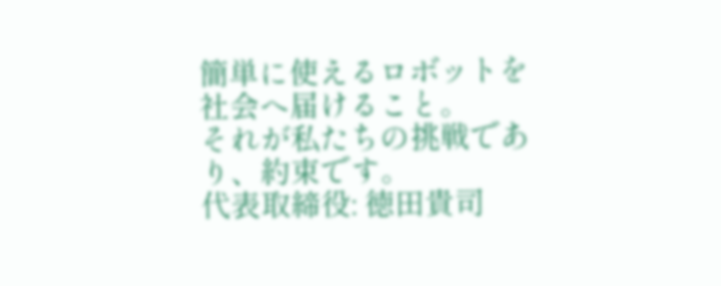簡単に使えるロボットを社会へ届けること。
それが私たちの挑戦であり、約束です。
代表取締役: 徳田貴司